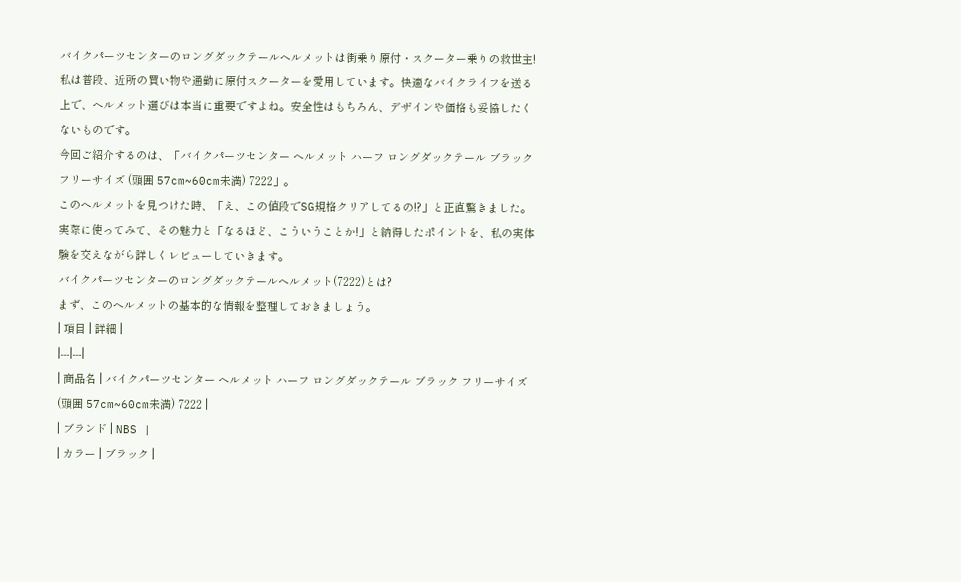バイクパーツセンターのロングダックテールヘルメットは街乗り原付・スクーター乗りの救世主!
私は普段、近所の買い物や通勤に原付スクーターを愛用しています。快適なバイクライフを送る上で、ヘルメット選びは本当に重要ですよね。安全性はもちろん、デザインや価格も妥協したくないものです。
今回ご紹介するのは、「バイクパーツセンター ヘルメット ハーフ ロングダックテール ブラック フリーサイズ (頭囲 57cm~60cm未満) 7222」。
このヘルメットを見つけた時、「え、この値段でSG規格クリアしてるの!?」と正直驚きました。実際に使ってみて、その魅力と「なるほど、こういうことか!」と納得したポイントを、私の実体験を交えながら詳しくレビューしていきます。
バイクパーツセンターのロングダックテールヘルメット(7222)とは?
まず、このヘルメットの基本的な情報を整理しておきましょう。
| 項目 | 詳細 |
|---|---|
| 商品名 | バイクパーツセンター ヘルメット ハーフ ロングダックテール ブラック フリーサイズ (頭囲 57cm~60cm未満) 7222 |
| ブランド | NBS |
| カラー | ブラック |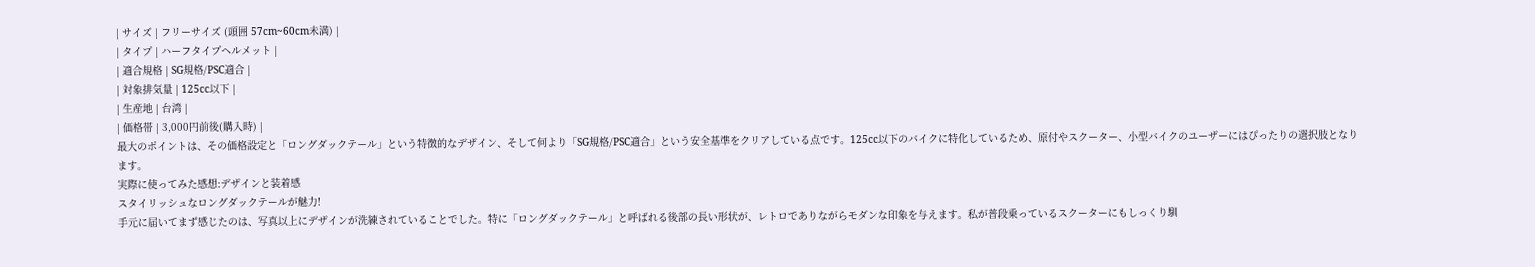| サイズ | フリーサイズ (頭囲 57cm~60cm未満) |
| タイプ | ハーフタイプヘルメット |
| 適合規格 | SG規格/PSC適合 |
| 対象排気量 | 125cc以下 |
| 生産地 | 台湾 |
| 価格帯 | 3,000円前後(購入時) |
最大のポイントは、その価格設定と「ロングダックテール」という特徴的なデザイン、そして何より「SG規格/PSC適合」という安全基準をクリアしている点です。125cc以下のバイクに特化しているため、原付やスクーター、小型バイクのユーザーにはぴったりの選択肢となります。
実際に使ってみた感想:デザインと装着感
スタイリッシュなロングダックテールが魅力!
手元に届いてまず感じたのは、写真以上にデザインが洗練されていることでした。特に「ロングダックテール」と呼ばれる後部の長い形状が、レトロでありながらモダンな印象を与えます。私が普段乗っているスクーターにもしっくり馴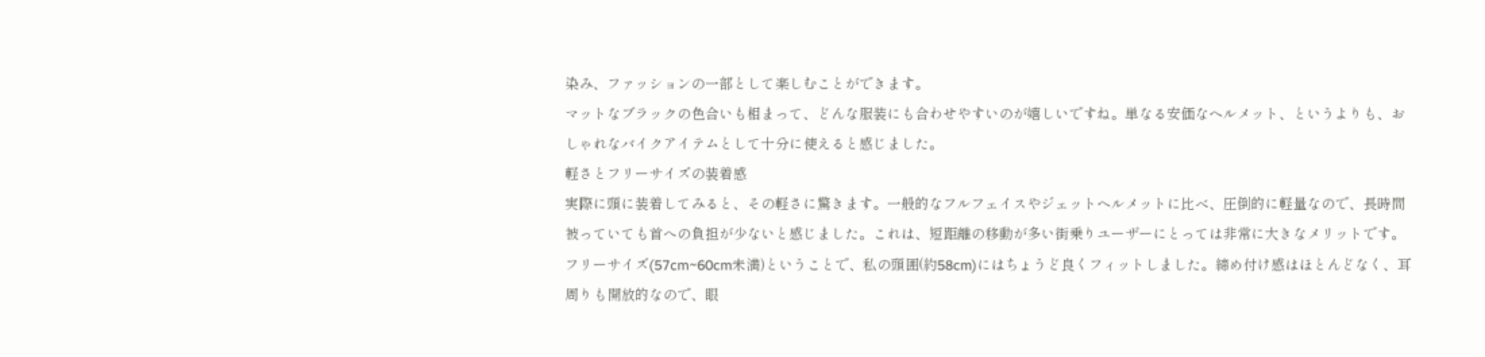染み、ファッションの一部として楽しむことができます。
マットなブラックの色合いも相まって、どんな服装にも合わせやすいのが嬉しいですね。単なる安価なヘルメット、というよりも、おしゃれなバイクアイテムとして十分に使えると感じました。
軽さとフリーサイズの装着感
実際に頭に装着してみると、その軽さに驚きます。一般的なフルフェイスやジェットヘルメットに比べ、圧倒的に軽量なので、長時間被っていても首への負担が少ないと感じました。これは、短距離の移動が多い街乗りユーザーにとっては非常に大きなメリットです。
フリーサイズ(57cm~60cm未満)ということで、私の頭囲(約58cm)にはちょうど良くフィットしました。締め付け感はほとんどなく、耳周りも開放的なので、眼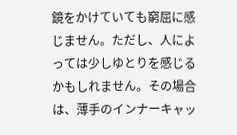鏡をかけていても窮屈に感じません。ただし、人によっては少しゆとりを感じるかもしれません。その場合は、薄手のインナーキャッ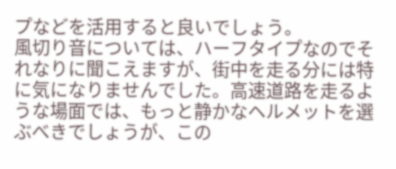プなどを活用すると良いでしょう。
風切り音については、ハーフタイプなのでそれなりに聞こえますが、街中を走る分には特に気になりませんでした。高速道路を走るような場面では、もっと静かなヘルメットを選ぶべきでしょうが、この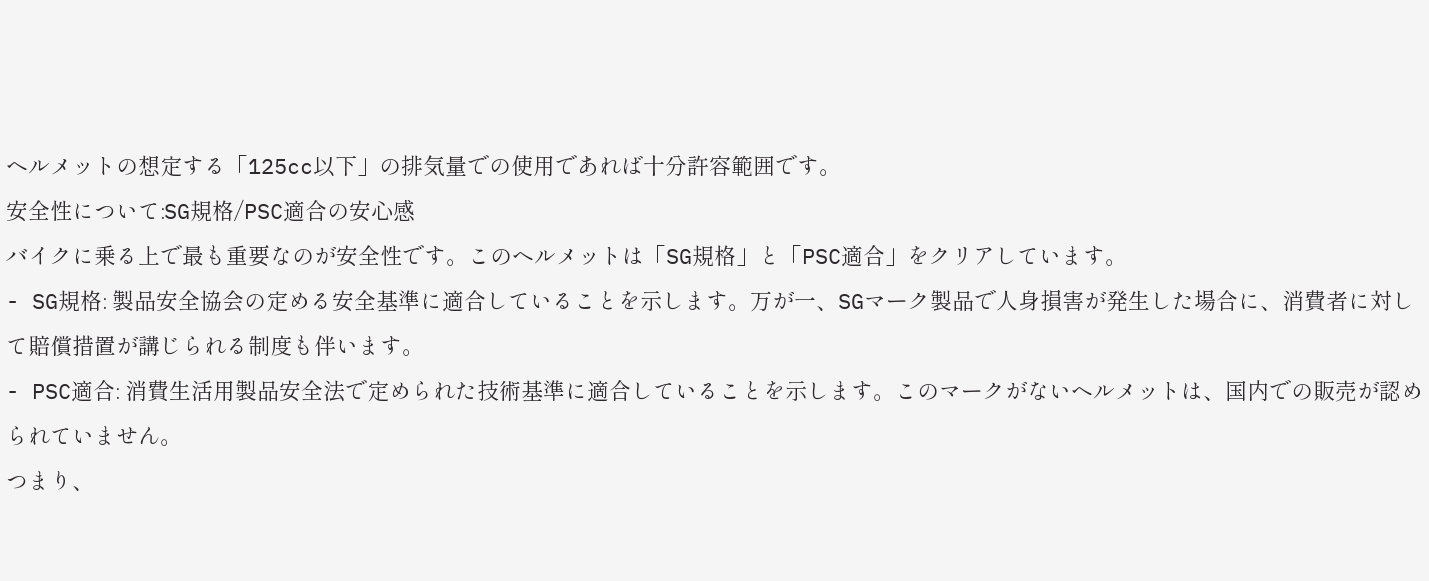ヘルメットの想定する「125cc以下」の排気量での使用であれば十分許容範囲です。
安全性について:SG規格/PSC適合の安心感
バイクに乗る上で最も重要なのが安全性です。このヘルメットは「SG規格」と「PSC適合」をクリアしています。
- SG規格: 製品安全協会の定める安全基準に適合していることを示します。万が一、SGマーク製品で人身損害が発生した場合に、消費者に対して賠償措置が講じられる制度も伴います。
- PSC適合: 消費生活用製品安全法で定められた技術基準に適合していることを示します。このマークがないヘルメットは、国内での販売が認められていません。
つまり、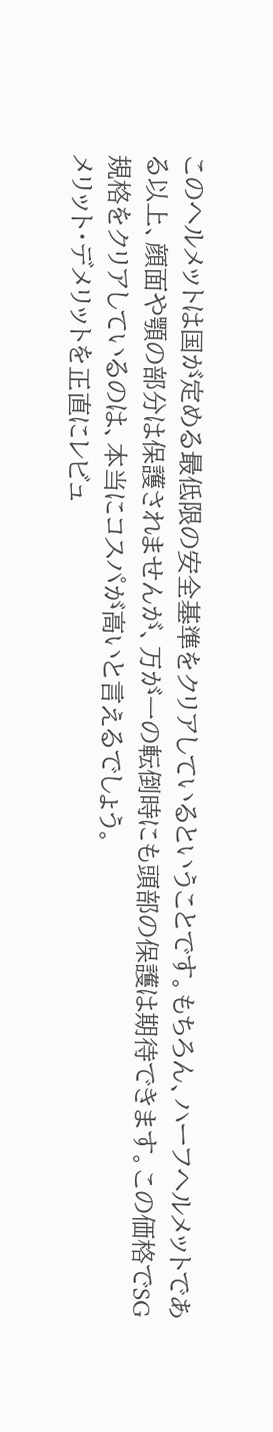このヘルメットは国が定める最低限の安全基準をクリアしているということです。もちろん、ハーフヘルメットである以上、顔面や顎の部分は保護されませんが、万が一の転倒時にも頭部の保護は期待できます。この価格でSG規格をクリアしているのは、本当にコスパが高いと言えるでしょう。
メリット・デメリットを正直にレビュ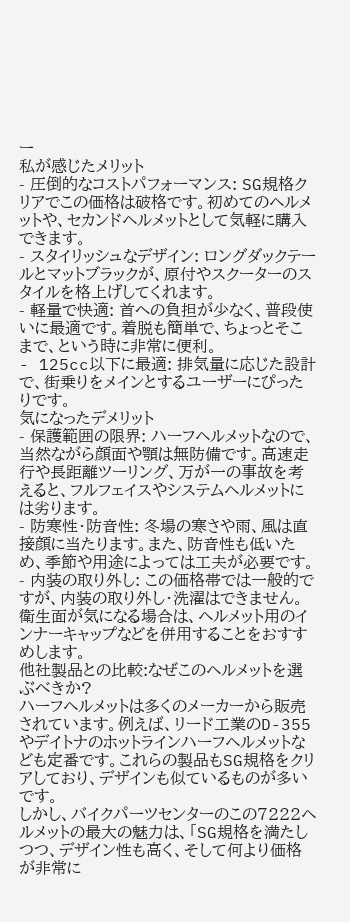ー
私が感じたメリット
- 圧倒的なコストパフォーマンス: SG規格クリアでこの価格は破格です。初めてのヘルメットや、セカンドヘルメットとして気軽に購入できます。
- スタイリッシュなデザイン: ロングダックテールとマットブラックが、原付やスクーターのスタイルを格上げしてくれます。
- 軽量で快適: 首への負担が少なく、普段使いに最適です。着脱も簡単で、ちょっとそこまで、という時に非常に便利。
- 125cc以下に最適: 排気量に応じた設計で、街乗りをメインとするユーザーにぴったりです。
気になったデメリット
- 保護範囲の限界: ハーフヘルメットなので、当然ながら顔面や顎は無防備です。高速走行や長距離ツーリング、万が一の事故を考えると、フルフェイスやシステムヘルメットには劣ります。
- 防寒性・防音性: 冬場の寒さや雨、風は直接顔に当たります。また、防音性も低いため、季節や用途によっては工夫が必要です。
- 内装の取り外し: この価格帯では一般的ですが、内装の取り外し・洗濯はできません。衛生面が気になる場合は、ヘルメット用のインナーキャップなどを併用することをおすすめします。
他社製品との比較:なぜこのヘルメットを選ぶべきか?
ハーフヘルメットは多くのメーカーから販売されています。例えば、リード工業のD-355やデイトナのホットラインハーフヘルメットなども定番です。これらの製品もSG規格をクリアしており、デザインも似ているものが多いです。
しかし、バイクパーツセンターのこの7222ヘルメットの最大の魅力は、「SG規格を満たしつつ、デザイン性も高く、そして何より価格が非常に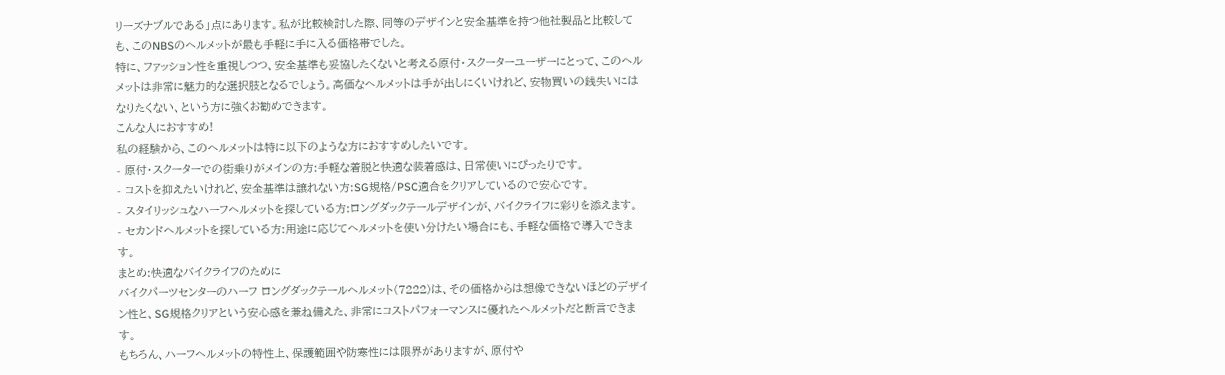リーズナブルである」点にあります。私が比較検討した際、同等のデザインと安全基準を持つ他社製品と比較しても、このNBSのヘルメットが最も手軽に手に入る価格帯でした。
特に、ファッション性を重視しつつ、安全基準も妥協したくないと考える原付・スクーターユーザーにとって、このヘルメットは非常に魅力的な選択肢となるでしょう。高価なヘルメットは手が出しにくいけれど、安物買いの銭失いにはなりたくない、という方に強くお勧めできます。
こんな人におすすめ!
私の経験から、このヘルメットは特に以下のような方におすすめしたいです。
- 原付・スクーターでの街乗りがメインの方:手軽な着脱と快適な装着感は、日常使いにぴったりです。
- コストを抑えたいけれど、安全基準は譲れない方:SG規格/PSC適合をクリアしているので安心です。
- スタイリッシュなハーフヘルメットを探している方:ロングダックテールデザインが、バイクライフに彩りを添えます。
- セカンドヘルメットを探している方:用途に応じてヘルメットを使い分けたい場合にも、手軽な価格で導入できます。
まとめ:快適なバイクライフのために
バイクパーツセンターのハーフ ロングダックテールヘルメット(7222)は、その価格からは想像できないほどのデザイン性と、SG規格クリアという安心感を兼ね備えた、非常にコストパフォーマンスに優れたヘルメットだと断言できます。
もちろん、ハーフヘルメットの特性上、保護範囲や防寒性には限界がありますが、原付や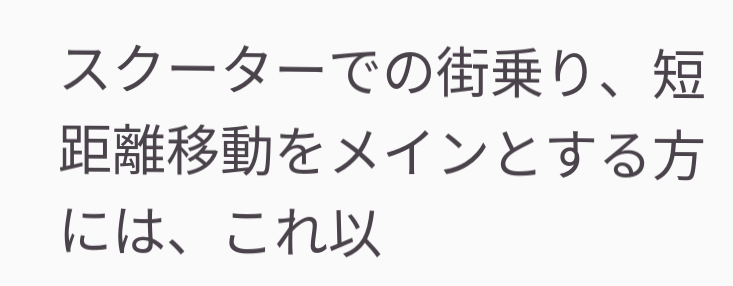スクーターでの街乗り、短距離移動をメインとする方には、これ以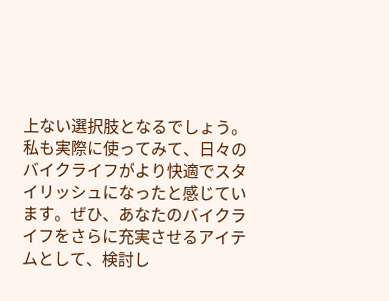上ない選択肢となるでしょう。
私も実際に使ってみて、日々のバイクライフがより快適でスタイリッシュになったと感じています。ぜひ、あなたのバイクライフをさらに充実させるアイテムとして、検討し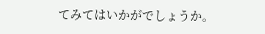てみてはいかがでしょうか。